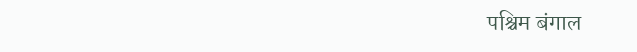पश्चिम बंगाल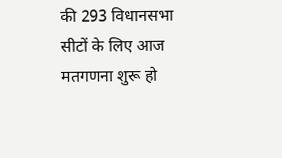की 293 विधानसभा सीटों के लिए आज मतगणना शुरू हो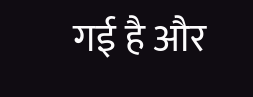गई है और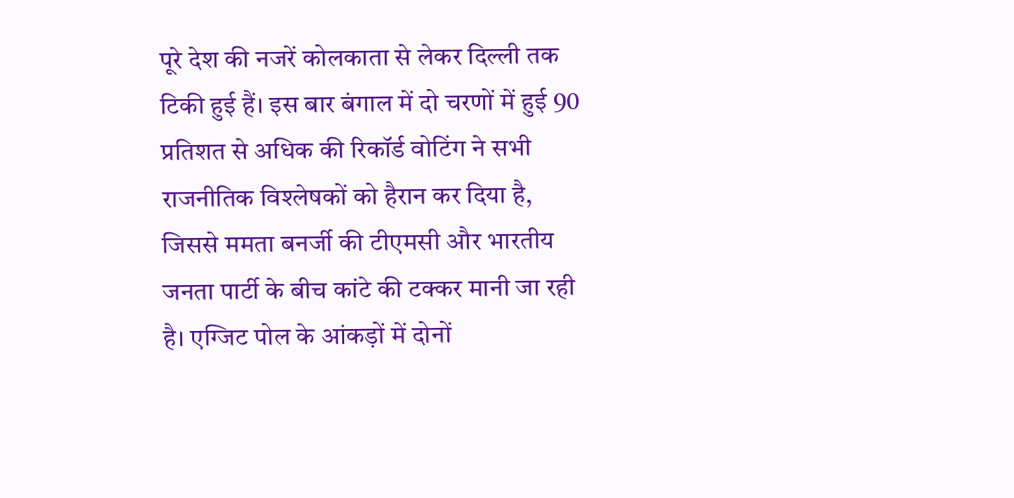पूरे देश की नजरें कोलकाता से लेकर दिल्ली तक टिकी हुई हैं। इस बार बंगाल में दो चरणों में हुई 90 प्रतिशत से अधिक की रिकॉर्ड वोटिंग ने सभी राजनीतिक विश्लेषकों को हैरान कर दिया है, जिससे ममता बनर्जी की टीएमसी और भारतीय जनता पार्टी के बीच कांटे की टक्कर मानी जा रही है। एग्जिट पोल के आंकड़ों में दोनों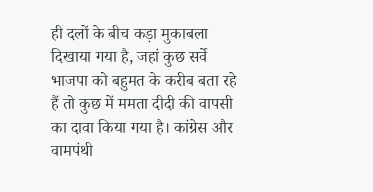ही दलों के बीच कड़ा मुकाबला दिखाया गया है, जहां कुछ सर्वे भाजपा को बहुमत के करीब बता रहे हैं तो कुछ में ममता दीदी की वापसी का दावा किया गया है। कांग्रेस और वामपंथी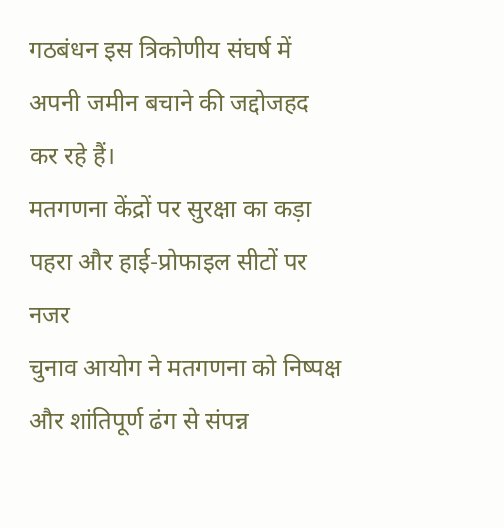गठबंधन इस त्रिकोणीय संघर्ष में अपनी जमीन बचाने की जद्दोजहद कर रहे हैं।
मतगणना केंद्रों पर सुरक्षा का कड़ा पहरा और हाई-प्रोफाइल सीटों पर नजर
चुनाव आयोग ने मतगणना को निष्पक्ष और शांतिपूर्ण ढंग से संपन्न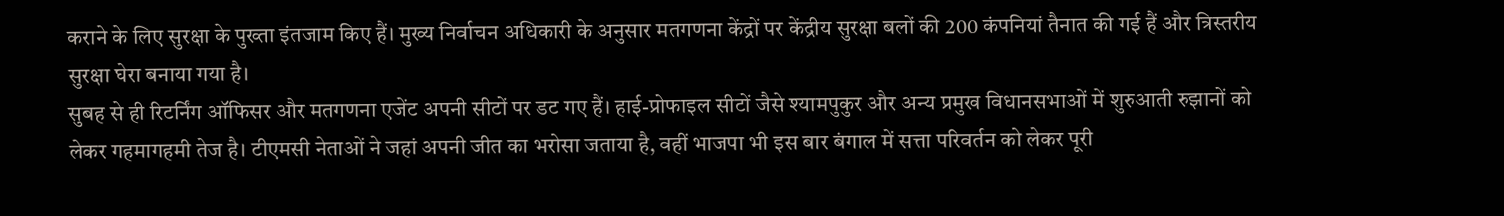कराने के लिए सुरक्षा के पुख्ता इंतजाम किए हैं। मुख्य निर्वाचन अधिकारी के अनुसार मतगणना केंद्रों पर केंद्रीय सुरक्षा बलों की 200 कंपनियां तैनात की गई हैं और त्रिस्तरीय सुरक्षा घेरा बनाया गया है।
सुबह से ही रिटर्निंग ऑफिसर और मतगणना एजेंट अपनी सीटों पर डट गए हैं। हाई-प्रोफाइल सीटों जैसे श्यामपुकुर और अन्य प्रमुख विधानसभाओं में शुरुआती रुझानों को लेकर गहमागहमी तेज है। टीएमसी नेताओं ने जहां अपनी जीत का भरोसा जताया है, वहीं भाजपा भी इस बार बंगाल में सत्ता परिवर्तन को लेकर पूरी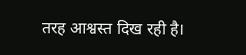तरह आश्वस्त दिख रही है।